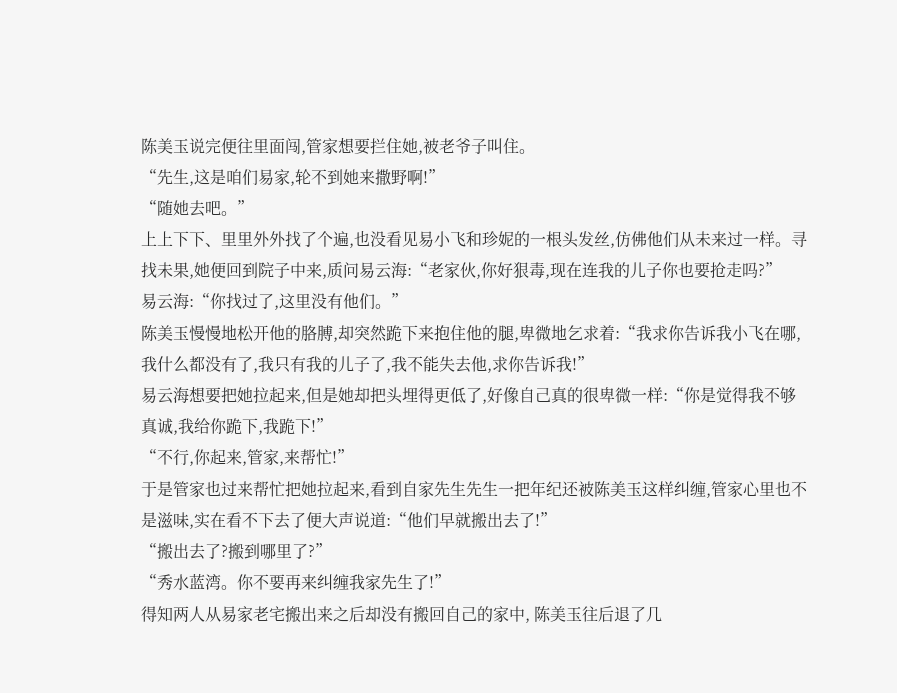陈美玉说完便往里面闯,管家想要拦住她,被老爷子叫住。
“先生,这是咱们易家,轮不到她来撒野啊!”
“随她去吧。”
上上下下、里里外外找了个遍,也没看见易小飞和珍妮的一根头发丝,仿佛他们从未来过一样。寻找未果,她便回到院子中来,质问易云海:“老家伙,你好狠毒,现在连我的儿子你也要抢走吗?”
易云海:“你找过了,这里没有他们。”
陈美玉慢慢地松开他的胳膊,却突然跪下来抱住他的腿,卑微地乞求着:“我求你告诉我小飞在哪,我什么都没有了,我只有我的儿子了,我不能失去他,求你告诉我!”
易云海想要把她拉起来,但是她却把头埋得更低了,好像自己真的很卑微一样:“你是觉得我不够真诚,我给你跪下,我跪下!”
“不行,你起来,管家,来帮忙!”
于是管家也过来帮忙把她拉起来,看到自家先生先生一把年纪还被陈美玉这样纠缠,管家心里也不是滋味,实在看不下去了便大声说道:“他们早就搬出去了!”
“搬出去了?搬到哪里了?”
“秀水蓝湾。你不要再来纠缠我家先生了!”
得知两人从易家老宅搬出来之后却没有搬回自己的家中, 陈美玉往后退了几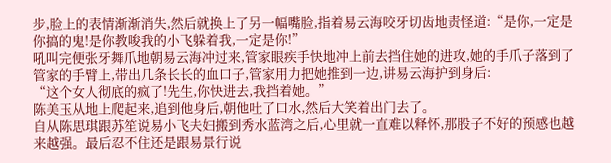步,脸上的表情渐渐消失,然后就换上了另一幅嘴脸,指着易云海咬牙切齿地责怪道:“是你,一定是你搞的鬼!是你教唆我的小飞躲着我,一定是你!”
吼叫完便张牙舞爪地朝易云海冲过来,管家眼疾手快地冲上前去挡住她的进攻,她的手爪子落到了管家的手臂上,带出几条长长的血口子,管家用力把她推到一边,讲易云海护到身后:
“这个女人彻底的疯了!先生,你快进去,我挡着她。”
陈美玉从地上爬起来,追到他身后,朝他吐了口水,然后大笑着出门去了。
自从陈思琪跟苏笙说易小飞夫妇搬到秀水蓝湾之后,心里就一直难以释怀,那股子不好的预感也越来越强。最后忍不住还是跟易景行说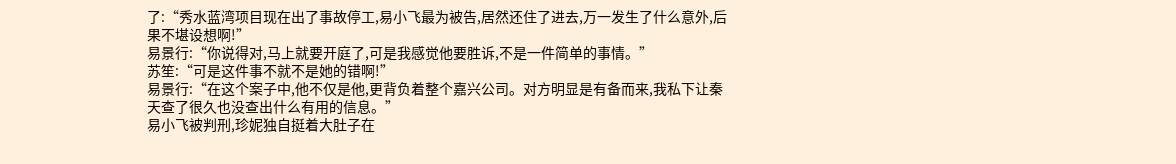了:“秀水蓝湾项目现在出了事故停工,易小飞最为被告,居然还住了进去,万一发生了什么意外,后果不堪设想啊!”
易景行:“你说得对,马上就要开庭了,可是我感觉他要胜诉,不是一件简单的事情。”
苏笙:“可是这件事不就不是她的错啊!”
易景行:“在这个案子中,他不仅是他,更背负着整个嘉兴公司。对方明显是有备而来,我私下让秦天查了很久也没查出什么有用的信息。”
易小飞被判刑,珍妮独自挺着大肚子在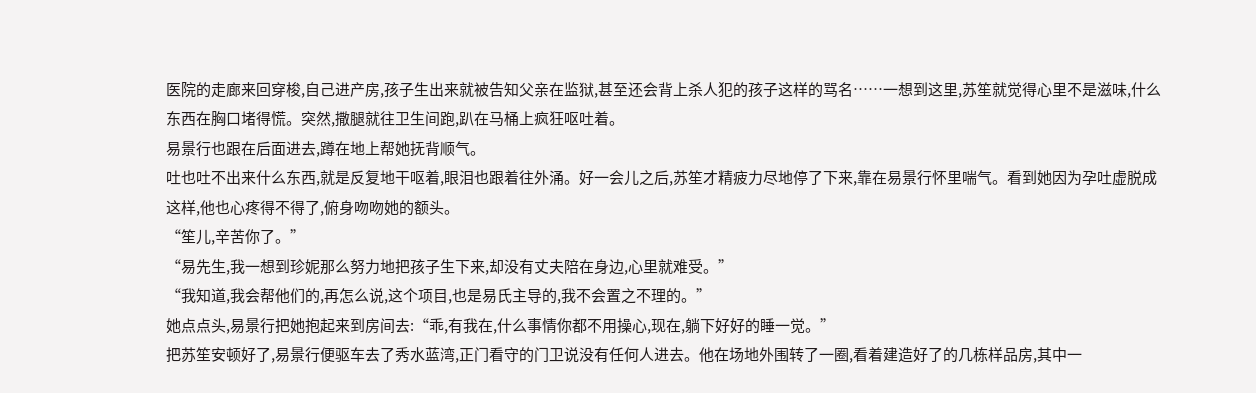医院的走廊来回穿梭,自己进产房,孩子生出来就被告知父亲在监狱,甚至还会背上杀人犯的孩子这样的骂名……一想到这里,苏笙就觉得心里不是滋味,什么东西在胸口堵得慌。突然,撒腿就往卫生间跑,趴在马桶上疯狂呕吐着。
易景行也跟在后面进去,蹲在地上帮她抚背顺气。
吐也吐不出来什么东西,就是反复地干呕着,眼泪也跟着往外涌。好一会儿之后,苏笙才精疲力尽地停了下来,靠在易景行怀里喘气。看到她因为孕吐虚脱成这样,他也心疼得不得了,俯身吻吻她的额头。
“笙儿,辛苦你了。”
“易先生,我一想到珍妮那么努力地把孩子生下来,却没有丈夫陪在身边,心里就难受。”
“我知道,我会帮他们的,再怎么说,这个项目,也是易氏主导的,我不会置之不理的。”
她点点头,易景行把她抱起来到房间去:“乖,有我在,什么事情你都不用操心,现在,躺下好好的睡一觉。”
把苏笙安顿好了,易景行便驱车去了秀水蓝湾,正门看守的门卫说没有任何人进去。他在场地外围转了一圈,看着建造好了的几栋样品房,其中一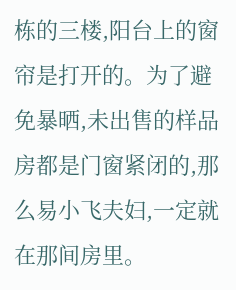栋的三楼,阳台上的窗帘是打开的。为了避免暴晒,未出售的样品房都是门窗紧闭的,那么易小飞夫妇,一定就在那间房里。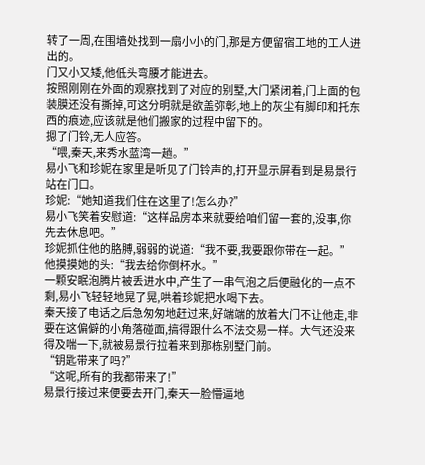转了一周,在围墙处找到一扇小小的门,那是方便留宿工地的工人进出的。
门又小又矮,他低头弯腰才能进去。
按照刚刚在外面的观察找到了对应的别墅,大门紧闭着,门上面的包装膜还没有撕掉,可这分明就是欲盖弥彰,地上的灰尘有脚印和托东西的痕迹,应该就是他们搬家的过程中留下的。
摁了门铃,无人应答。
“喂,秦天,来秀水蓝湾一趟。”
易小飞和珍妮在家里是听见了门铃声的,打开显示屏看到是易景行站在门口。
珍妮:“她知道我们住在这里了!怎么办?”
易小飞笑着安慰道:“这样品房本来就要给咱们留一套的,没事,你先去休息吧。”
珍妮抓住他的胳膊,弱弱的说道:“我不要,我要跟你带在一起。”
他摸摸她的头:“我去给你倒杯水。”
一颗安眠泡腾片被丢进水中,产生了一串气泡之后便融化的一点不剩,易小飞轻轻地晃了晃,哄着珍妮把水喝下去。
秦天接了电话之后急匆匆地赶过来,好端端的放着大门不让他走,非要在这偏僻的小角落碰面,搞得跟什么不法交易一样。大气还没来得及喘一下,就被易景行拉着来到那栋别墅门前。
“钥匙带来了吗?”
“这呢,所有的我都带来了!”
易景行接过来便要去开门,秦天一脸懵逼地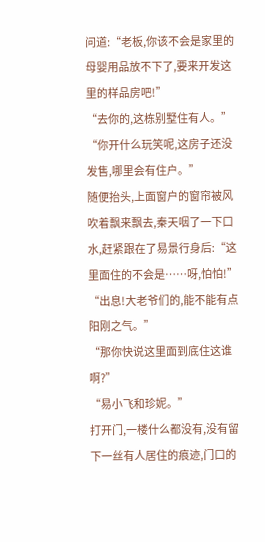问道:“老板,你该不会是家里的母婴用品放不下了,要来开发这里的样品房吧!”
“去你的,这栋别墅住有人。”
“你开什么玩笑呢,这房子还没发售,哪里会有住户。”
随便抬头,上面窗户的窗帘被风吹着飘来飘去,秦天咽了一下口水,赶紧跟在了易景行身后:“这里面住的不会是……呀,怕怕!”
“出息!大老爷们的,能不能有点阳刚之气。”
“那你快说这里面到底住这谁啊?”
“易小飞和珍妮。”
打开门,一楼什么都没有,没有留下一丝有人居住的痕迹,门口的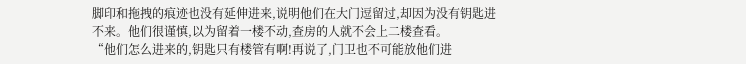脚印和拖拽的痕迹也没有延伸进来,说明他们在大门逗留过,却因为没有钥匙进不来。他们很谨慎,以为留着一楼不动,查房的人就不会上二楼查看。
“他们怎么进来的,钥匙只有楼管有啊!再说了,门卫也不可能放他们进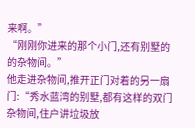来啊。”
“刚刚你进来的那个小门,还有别墅的的杂物间。”
他走进杂物间,推开正门对着的另一扇门:“秀水蓝湾的别墅,都有这样的双门杂物间,住户讲垃圾放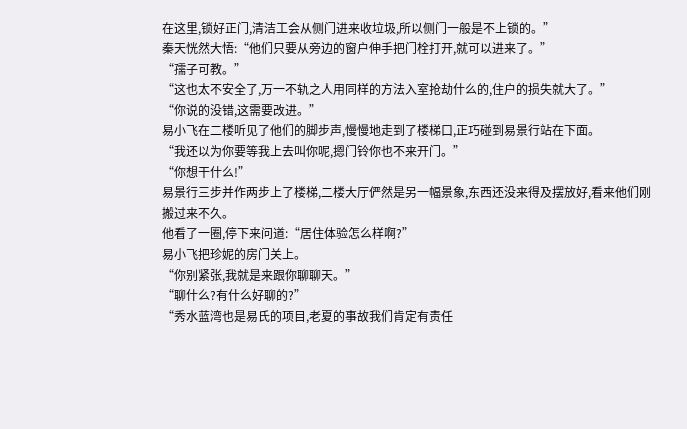在这里,锁好正门,清洁工会从侧门进来收垃圾,所以侧门一般是不上锁的。”
秦天恍然大悟:“他们只要从旁边的窗户伸手把门栓打开,就可以进来了。”
“孺子可教。”
“这也太不安全了,万一不轨之人用同样的方法入室抢劫什么的,住户的损失就大了。”
“你说的没错,这需要改进。”
易小飞在二楼听见了他们的脚步声,慢慢地走到了楼梯口,正巧碰到易景行站在下面。
“我还以为你要等我上去叫你呢,摁门铃你也不来开门。”
“你想干什么!”
易景行三步并作两步上了楼梯,二楼大厅俨然是另一幅景象,东西还没来得及摆放好,看来他们刚搬过来不久。
他看了一圈,停下来问道:“居住体验怎么样啊?”
易小飞把珍妮的房门关上。
“你别紧张,我就是来跟你聊聊天。”
“聊什么?有什么好聊的?”
“秀水蓝湾也是易氏的项目,老夏的事故我们肯定有责任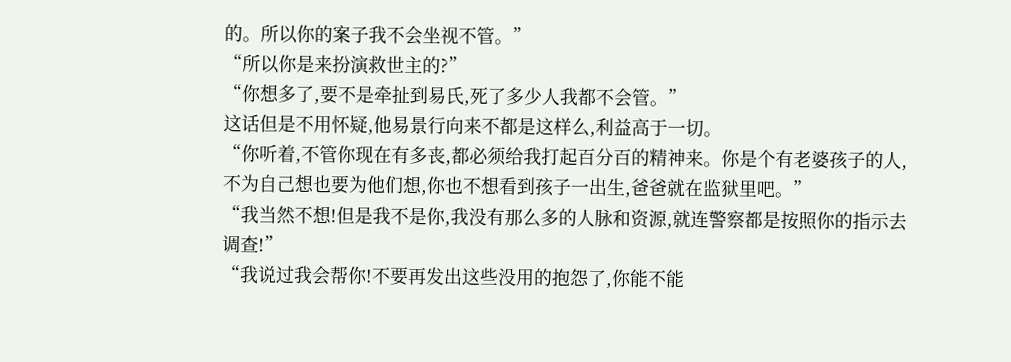的。所以你的案子我不会坐视不管。”
“所以你是来扮演救世主的?”
“你想多了,要不是牵扯到易氏,死了多少人我都不会管。”
这话但是不用怀疑,他易景行向来不都是这样么,利益高于一切。
“你听着,不管你现在有多丧,都必须给我打起百分百的精神来。你是个有老婆孩子的人,不为自己想也要为他们想,你也不想看到孩子一出生,爸爸就在监狱里吧。”
“我当然不想!但是我不是你,我没有那么多的人脉和资源,就连警察都是按照你的指示去调查!”
“我说过我会帮你!不要再发出这些没用的抱怨了,你能不能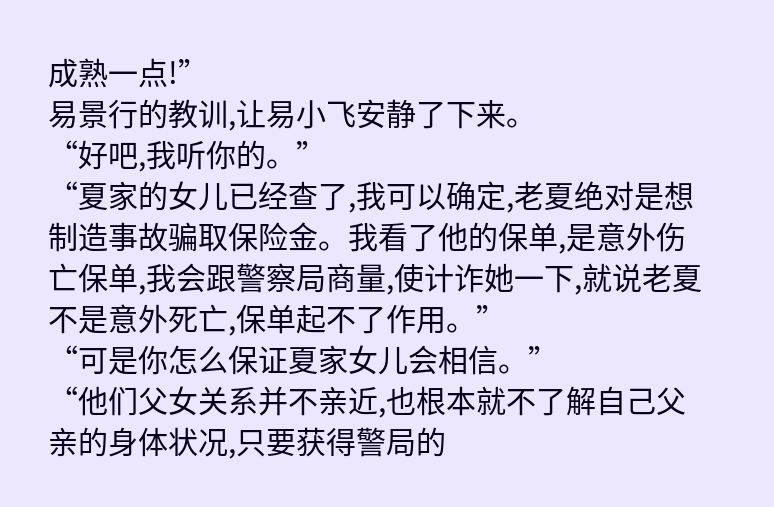成熟一点!”
易景行的教训,让易小飞安静了下来。
“好吧,我听你的。”
“夏家的女儿已经查了,我可以确定,老夏绝对是想制造事故骗取保险金。我看了他的保单,是意外伤亡保单,我会跟警察局商量,使计诈她一下,就说老夏不是意外死亡,保单起不了作用。”
“可是你怎么保证夏家女儿会相信。”
“他们父女关系并不亲近,也根本就不了解自己父亲的身体状况,只要获得警局的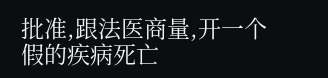批准,跟法医商量,开一个假的疾病死亡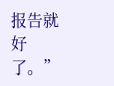报告就好了。”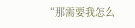“那需要我怎么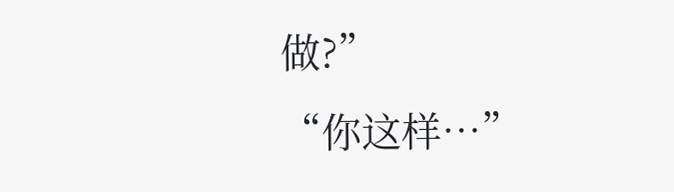做?”
“你这样…”